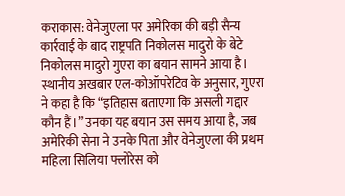कराकास: वेनेजुएला पर अमेरिका की बड़ी सैन्य कार्रवाई के बाद राष्ट्रपति निकोलस मादुरो के बेटे निकोलस मादुरो गुएरा का बयान सामने आया है। स्थानीय अखबार एल-कोऑपरेटिव के अनुसार, गुएरा ने कहा है कि “इतिहास बताएगा कि असली गद्दार कौन हैं।” उनका यह बयान उस समय आया है, जब अमेरिकी सेना ने उनके पिता और वेनेजुएला की प्रथम महिला सिलिया फ्लोरेस को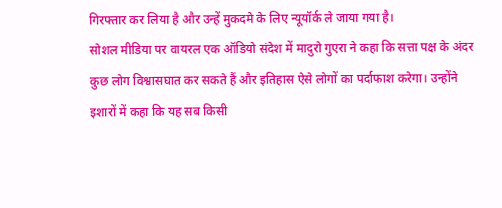गिरफ्तार कर लिया है और उन्हें मुकदमे के लिए न्यूयॉर्क ले जाया गया है।
सोशल मीडिया पर वायरल एक ऑडियो संदेश में मादुरो गुएरा ने कहा कि सत्ता पक्ष के अंदर कुछ लोग विश्वासघात कर सकते हैं और इतिहास ऐसे लोगों का पर्दाफाश करेगा। उन्होंने इशारों में कहा कि यह सब किसी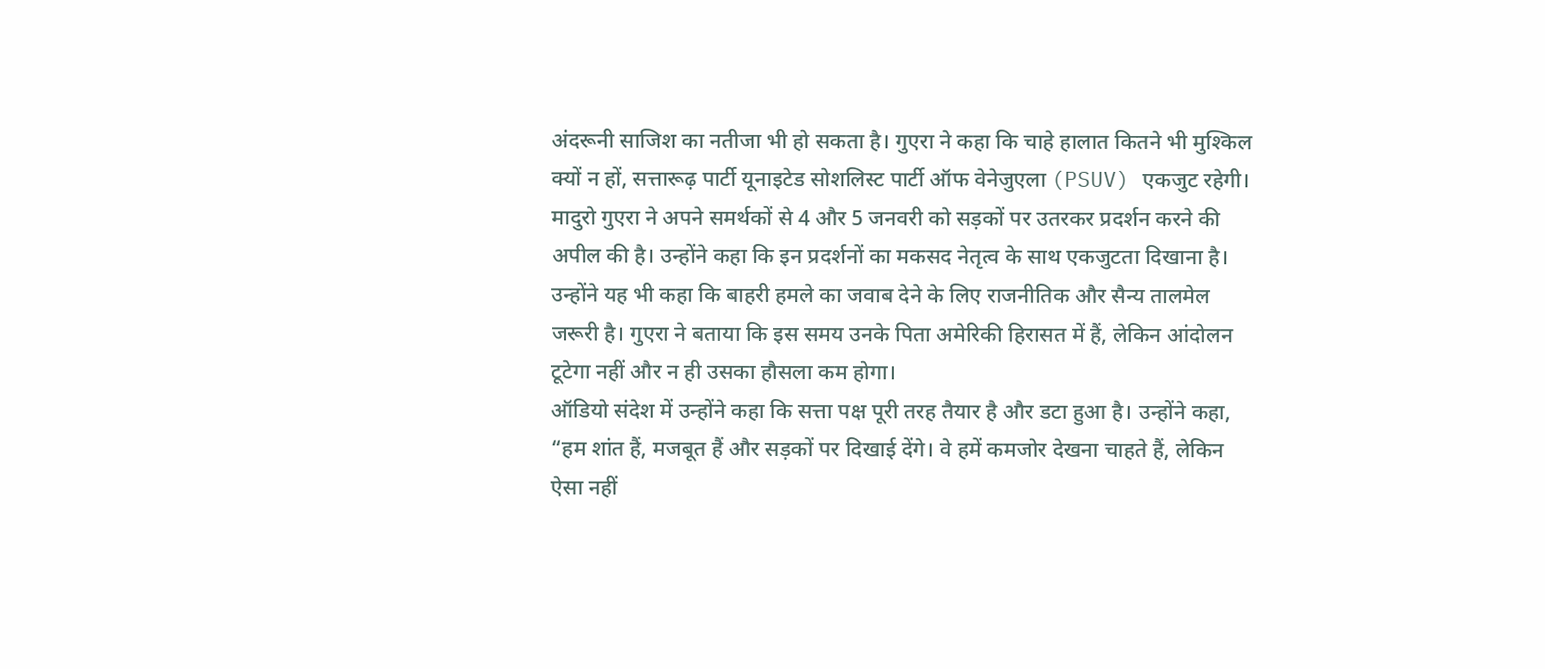अंदरूनी साजिश का नतीजा भी हो सकता है। गुएरा ने कहा कि चाहे हालात कितने भी मुश्किल क्यों न हों, सत्तारूढ़ पार्टी यूनाइटेड सोशलिस्ट पार्टी ऑफ वेनेजुएला (PSUV) एकजुट रहेगी।
मादुरो गुएरा ने अपने समर्थकों से 4 और 5 जनवरी को सड़कों पर उतरकर प्रदर्शन करने की अपील की है। उन्होंने कहा कि इन प्रदर्शनों का मकसद नेतृत्व के साथ एकजुटता दिखाना है। उन्होंने यह भी कहा कि बाहरी हमले का जवाब देने के लिए राजनीतिक और सैन्य तालमेल जरूरी है। गुएरा ने बताया कि इस समय उनके पिता अमेरिकी हिरासत में हैं, लेकिन आंदोलन टूटेगा नहीं और न ही उसका हौसला कम होगा।
ऑडियो संदेश में उन्होंने कहा कि सत्ता पक्ष पूरी तरह तैयार है और डटा हुआ है। उन्होंने कहा, “हम शांत हैं, मजबूत हैं और सड़कों पर दिखाई देंगे। वे हमें कमजोर देखना चाहते हैं, लेकिन ऐसा नहीं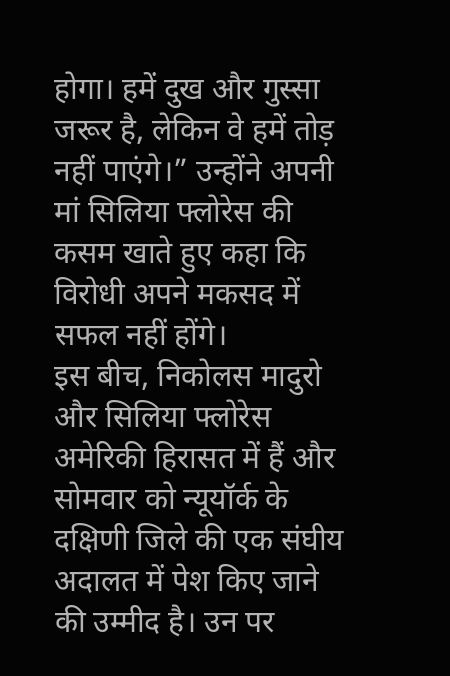होगा। हमें दुख और गुस्सा जरूर है, लेकिन वे हमें तोड़ नहीं पाएंगे।” उन्होंने अपनी मां सिलिया फ्लोरेस की कसम खाते हुए कहा कि विरोधी अपने मकसद में सफल नहीं होंगे।
इस बीच, निकोलस मादुरो और सिलिया फ्लोरेस अमेरिकी हिरासत में हैं और सोमवार को न्यूयॉर्क के दक्षिणी जिले की एक संघीय अदालत में पेश किए जाने की उम्मीद है। उन पर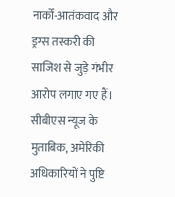नार्को-आतंकवाद और ड्रग्स तस्करी की साजिश से जुड़े गंभीर आरोप लगाए गए हैं। सीबीएस न्यूज के मुताबिक, अमेरिकी अधिकारियों ने पुष्टि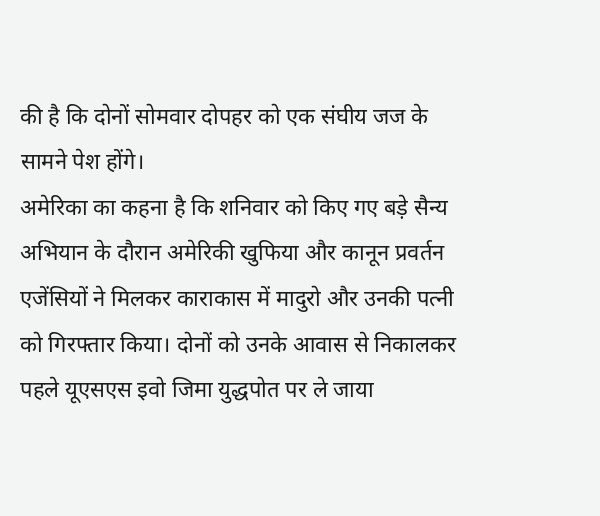की है कि दोनों सोमवार दोपहर को एक संघीय जज के सामने पेश होंगे।
अमेरिका का कहना है कि शनिवार को किए गए बड़े सैन्य अभियान के दौरान अमेरिकी खुफिया और कानून प्रवर्तन एजेंसियों ने मिलकर काराकास में मादुरो और उनकी पत्नी को गिरफ्तार किया। दोनों को उनके आवास से निकालकर पहले यूएसएस इवो जिमा युद्धपोत पर ले जाया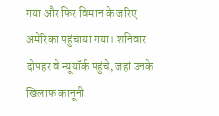गया और फिर विमान के जरिए अमेरिका पहुंचाया गया। शनिवार दोपहर वे न्यूयॉर्क पहुंचे, जहां उनके खिलाफ कानूनी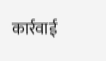कार्रवाई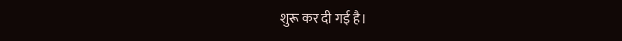शुरू कर दी गई है।